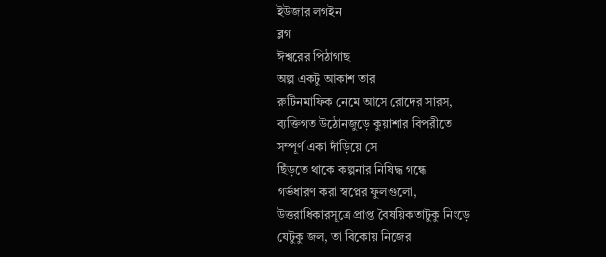ইউজার লগইন
ব্লগ
ঈশ্বরের পিঠাগাছ
অল্প একটু আকাশ তার
রুটিনমাফিক নেমে আসে রোদের সারস,
ব্যক্তিগত উঠোনজুড়ে কুয়াশার বিপরীতে
সম্পূর্ণ একা দাঁড়িয়ে সে
ছিঁড়তে থাকে কল্পনার নিষিদ্ধ গন্ধে
গর্ভধারণ করা স্বপ্নের ফুলগুলো,
উত্তরাধিকারসূত্রে প্রাপ্ত বৈষয়িকতাটুকু নিংড়ে
যেটুকু জল, তা বিকোয় নিজের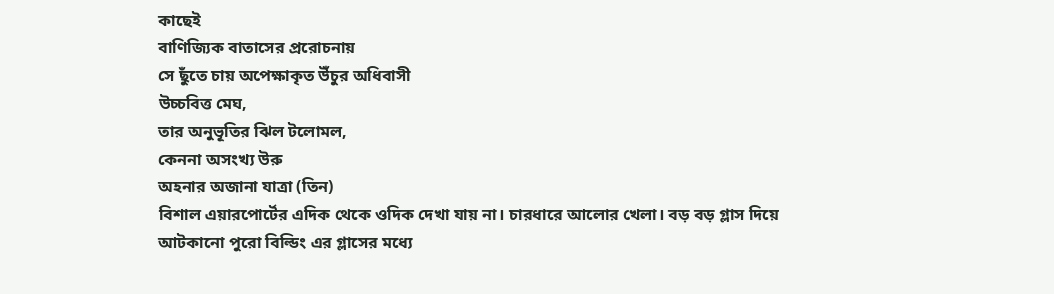কাছেই
বাণিজ্যিক বাতাসের প্ররোচনায়
সে ছুঁতে চায় অপেক্ষাকৃত উঁচুর অধিবাসী
উচ্চবিত্ত মেঘ,
তার অনুভূতির ঝিল টলোমল,
কেননা অসংখ্য উরু
অহনার অজানা যাত্রা (তিন)
বিশাল এয়ারপোর্টের এদিক থেকে ওদিক দেখা যায় না। চারধারে আলোর খেলা। বড় বড় গ্লাস দিয়ে আটকানো পুরো বিল্ডিং এর গ্লাসের মধ্যে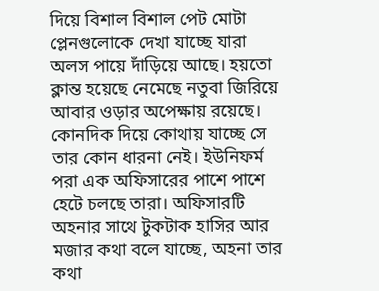দিয়ে বিশাল বিশাল পেট মোটা প্লেনগুলোকে দেখা যাচ্ছে যারা অলস পায়ে দাঁড়িয়ে আছে। হয়তো ক্লান্ত হয়েছে নেমেছে নতুবা জিরিয়ে আবার ওড়ার অপেক্ষায় রয়েছে। কোনদিক দিয়ে কোথায় যাচ্ছে সে তার কোন ধারনা নেই। ইউনিফর্ম পরা এক অফিসারের পাশে পাশে হেটে চলছে তারা। অফিসারটি অহনার সাথে টুকটাক হাসির আর মজার কথা বলে যাচ্ছে, অহনা তার কথা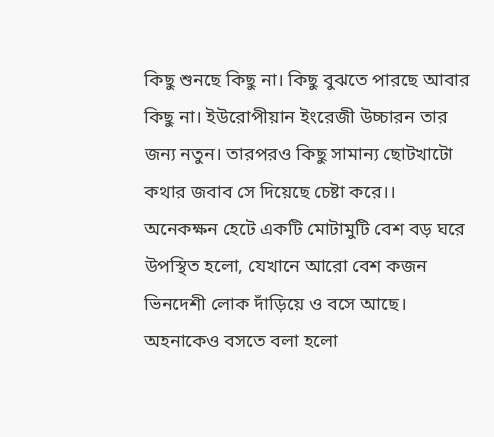কিছু শুনছে কিছু না। কিছু বুঝতে পারছে আবার কিছু না। ইউরোপীয়ান ইংরেজী উচ্চারন তার জন্য নতুন। তারপরও কিছু সামান্য ছোটখাটো কথার জবাব সে দিয়েছে চেষ্টা করে।। অনেকক্ষন হেটে একটি মোটামুটি বেশ বড় ঘরে উপস্থিত হলো, যেখানে আরো বেশ কজন ভিনদেশী লোক দাঁড়িয়ে ও বসে আছে। অহনাকেও বসতে বলা হলো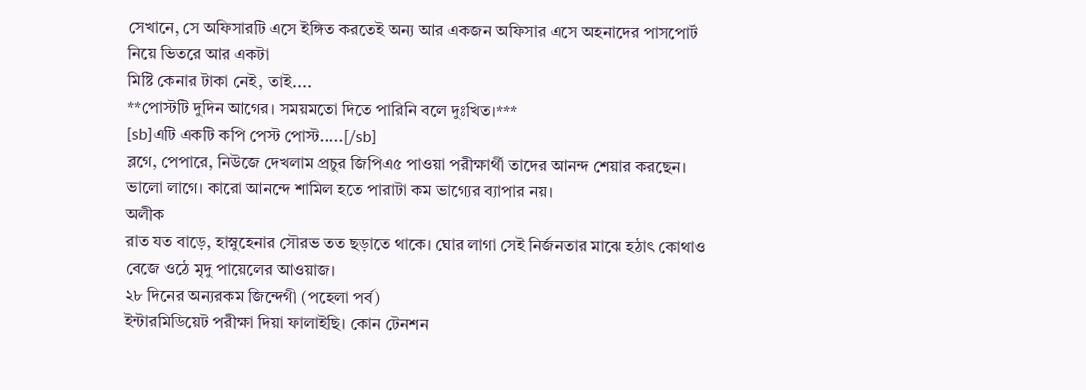সেখানে, সে অফিসারটি এসে ইঙ্গিত করতেই অন্য আর একজন অফিসার এসে অহনাদের পাসপোর্ট নিয়ে ভিতরে আর একটা
মিষ্টি কেনার টাকা নেই, তাই....
**পোস্টটি দুদিন আগের। সময়মতো দিতে পারিনি বলে দুঃখিত।***
[sb]এটি একটি কপি পেস্ট পোস্ট.....[/sb]
ব্লগে, পেপারে, নিউজে দেখলাম প্রচুর জিপিএ৫ পাওয়া পরীক্ষার্থী তাদের আনন্দ শেয়ার করছেন। ভালো লাগে। কারো আনন্দে শামিল হতে পারাটা কম ভাগ্যের ব্যাপার নয়।
অলীক
রাত যত বাড়ে, হাস্নুহেনার সৌরভ তত ছড়াতে থাকে। ঘোর লাগা সেই নির্জনতার মাঝে হঠাৎ কোথাও বেজে ওঠে মৃদু পায়েলের আওয়াজ।
২৮ দিনের অন্যরকম জিন্দেগী (পহেলা পর্ব)
ইন্টারমিডিয়েট পরীক্ষা দিয়া ফালাইছি। কোন টেনশন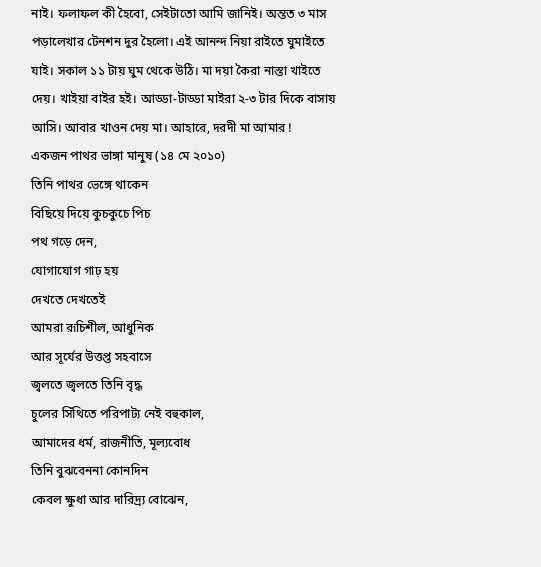নাই। ফলাফল কী হৈবো, সেইটাতো আমি জানিই। অন্তত ৩ মাস পড়ালেখার টেনশন দুর হৈলো। এই আনন্দ নিয়া রাইতে ঘুমাইতে যাই। সকাল ১১ টায় ঘুম থেকে উঠি। মা দয়া কৈরা নাস্তা খাইতে দেয়। খাইয়া বাইর হই। আড্ডা-টাড্ডা মাইরা ২-৩ টার দিকে বাসায় আসি। আবার খাওন দেয় মা। আহারে, দরদী মা আমার !
একজন পাথর ভাঙ্গা মানুষ (১৪ মে ২০১০)
তিনি পাথর ভেঙ্গে থাকেন
বিছিয়ে দিয়ে কুচকুচে পিচ
পথ গড়ে দেন,
যোগাযোগ গাঢ় হয়
দেখতে দেখতেই
আমরা রূচিশীল, আধুনিক
আর সূর্যের উত্তপ্ত সহবাসে
জ্বলতে জ্বলতে তিনি বৃদ্ধ
চুলের সিঁথিতে পরিপাট্য নেই বহুকাল,
আমাদের ধর্ম, রাজনীতি, মূল্যবোধ
তিনি বুঝবেননা কোনদিন
কেবল ক্ষুধা আর দারিদ্র্য বোঝেন,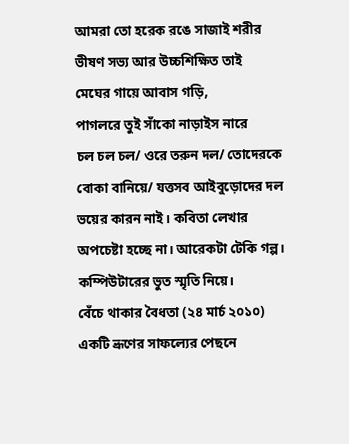আমরা তো হরেক রঙে সাজাই শরীর
ভীষণ সভ্য আর উচ্চশিক্ষিত তাই
মেঘের গায়ে আবাস গড়ি,
পাগলরে তুই সাঁকো নাড়াইস নারে
চল চল চল/ ওরে তরুন দল/ তোদেরকে বোকা বানিয়ে/ যত্তসব আইবুড়োদের দল
ভয়ের কারন নাই। কবিতা লেখার অপচেষ্টা হচ্ছে না। আরেকটা টেকি গল্প। কম্পিউটারের ভুত স্মৃতি নিয়ে।
বেঁচে থাকার বৈধতা (২৪ মার্চ ২০১০)
একটি ভ্রূণের সাফল্যের পেছনে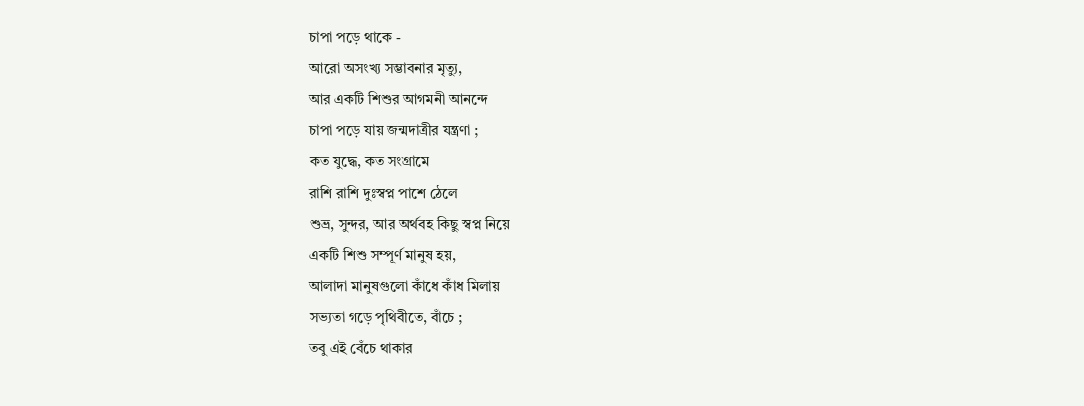চাপা পড়ে থাকে -
আরো অসংখ্য সম্ভাবনার মৃত্যু,
আর একটি শিশুর আগমনী আনন্দে
চাপা পড়ে যায় জন্মদাত্রীর যন্ত্রণা ;
কত যুদ্ধে, কত সংগ্রামে
রাশি রাশি দুঃস্বপ্ন পাশে ঠেলে
শুভ্র, সুন্দর, আর অর্থবহ কিছু স্বপ্ন নিয়ে
একটি শিশু সম্পূর্ণ মানুষ হয়,
আলাদা মানুষগুলো কাঁধে কাঁধ মিলায়
সভ্যতা গড়ে পৃথিবীতে, বাঁচে ;
তবু এই বেঁচে থাকার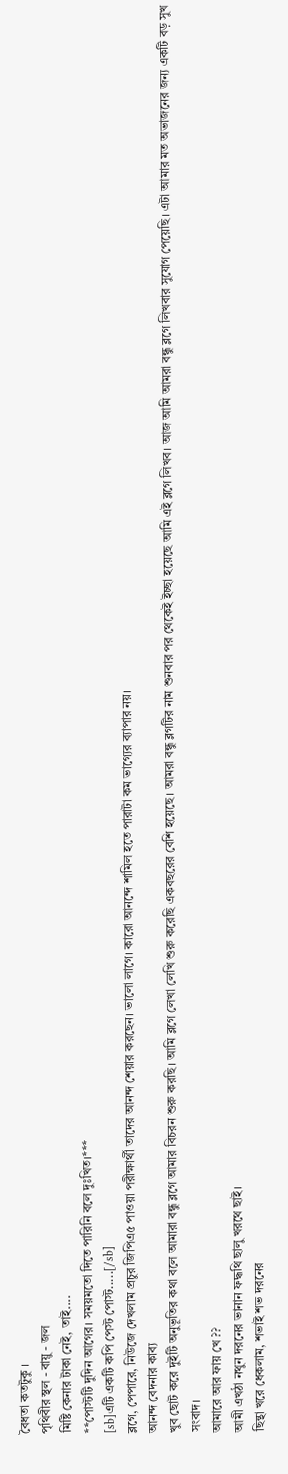বৈধতা কতটুকু ।
পৃথিবীর স্থল - বায়ু - জল
মিষ্টি কেনার টাকা নেই, তাই....
**পোস্টটি দুদিন আগের। সময়মতো দিতে পারিনি বলে দুঃখিত।***
[sb]এটি একটি কপি পেস্ট পোস্ট.....[/sb]
ব্লগে, পেপারে, নিউজে দেখলাম প্রচুর জিপিএ৫ পাওয়া পরীক্ষার্থী তাদের আনন্দ শেয়ার করছেন। ভালো লাগে। কারো আনন্দে শামিল হতে পারাটা কম ভাগ্যের ব্যাপার নয়।
আনন্দ বেদনার কাব্য
খুব ছোট করে দুইটি অনুভূতির কথা বলে আমারা বন্ধু ব্লগে আমার বিচরন শুরু করছি। আমি ব্লগে লেখা লেখি শুরু করেছি একবছরের বেশি হয়েছে। আমরা বন্ধু ব্লগটির নাম শুনবার পর থেকেই ইচ্ছা হয়েছে আমি এই ব্লগে লিখব। আজ আমি আমরা বন্ধু ব্লগে লিখবার সুযোগ পেয়েছি। এটা আমার মত অভাজনের জন্য একটি বড় সুখ সংবাদ।
আমারে আর ফায় খে ??
আমী এখঠা নথুন দরনের ভানান ফদ্ধথি ছালু খরথে ছাই।
ছিন্থা খরে ধেকলাম, শভাই শভ দরনের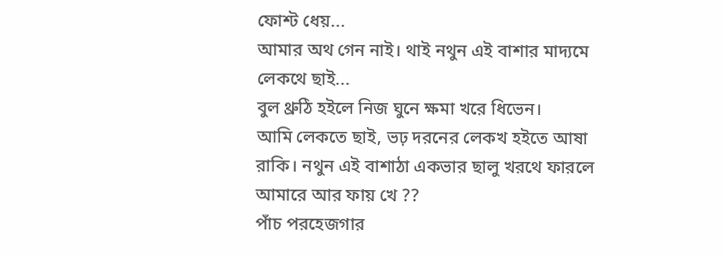ফোশ্ট ধেয়...
আমার অথ গেন নাই। থাই নথুন এই বাশার মাদ্যমে
লেকথে ছাই...
বুল থ্রুঠি হইলে নিজ ঘুনে ক্ষমা খরে ধিভেন।
আমি লেকতে ছাই, ভঢ় দরনের লেকখ হইতে আষা
রাকি। নথুন এই বাশাঠা একভার ছালু খরথে ফারলে
আমারে আর ফায় খে ??
পাঁচ পরহেজগার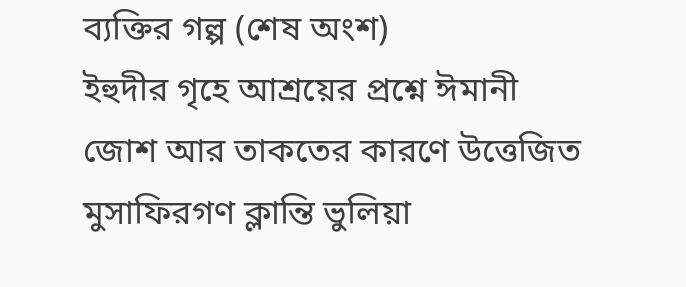ব্যক্তির গল্প (শেষ অংশ)
ইহুদীর গৃহে আশ্রয়ের প্রশ্নে ঈমানী জোশ আর তাকতের কারণে উত্তেজিত মুসাফিরগণ ক্লান্তি ভুলিয়া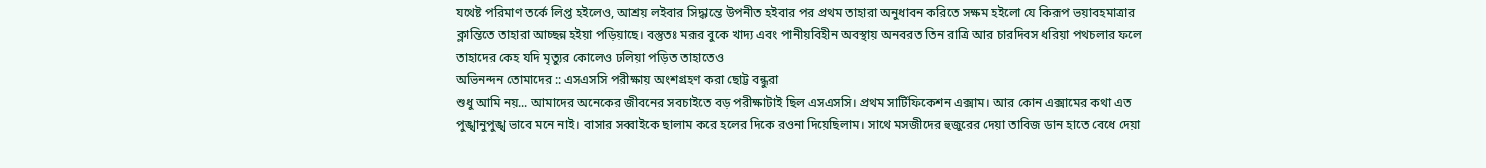যথেষ্ট পরিমাণ তর্কে লিপ্ত হইলেও, আশ্রয় লইবার সিদ্ধান্তে উপনীত হইবার পর প্রথম তাহারা অনুধাবন করিতে সক্ষম হইলো যে কিরূপ ভয়াবহমাত্রার ক্লান্তিতে তাহারা আচ্ছন্ন হইয়া পড়িয়াছে। বস্তুতঃ মরূর বুকে খাদ্য এবং পানীয়বিহীন অবস্থায় অনবরত তিন রাত্রি আর চারদিবস ধরিয়া পথচলার ফলে তাহাদের কেহ যদি মৃত্যুর কোলেও ঢলিয়া পড়িত তাহাতেও
অভিনন্দন তোমাদের :: এসএসসি পরীক্ষায় অংশগ্রহণ করা ছোট্ট বন্ধুরা
শুধু আমি নয়... আমাদের অনেকের জীবনের সবচাইতে বড় পরীক্ষাটাই ছিল এসএসসি। প্রথম সার্টিফিকেশন এক্সাম। আর কোন এক্সামের কথা এত পুঙ্খানুপুঙ্খ ভাবে মনে নাই। বাসার সব্বাইকে ছালাম করে হলের দিকে রওনা দিয়েছিলাম। সাথে মসজীদের হুজুরের দেয়া তাবিজ ডান হাতে বেধে দেয়া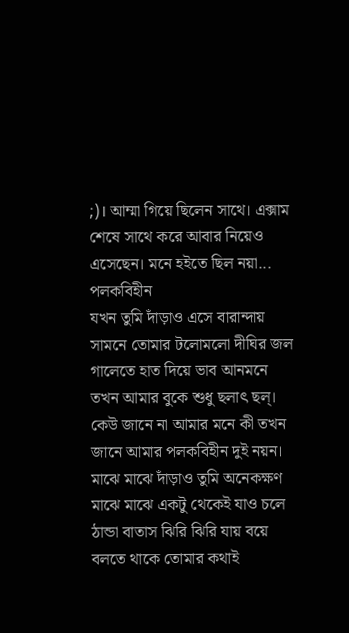;)। আম্মা গিয়ে ছিলেন সাথে। এক্সাম শেষে সাথে করে আবার নিয়েও এসেছেন। মনে হইতে ছিল নয়া...
পলকবিহীন
যখন তুমি দাঁড়াও এসে বারান্দায়
সামনে তোমার টলোমলো দীঘির জল
গালেতে হাত দিয়ে ভাব আনমনে
তখন আমার বুকে শুধু ছলাৎ ছল্।
কেউ জানে না আমার মনে কী তখন
জানে আমার পলকবিহীন দুই নয়ন।
মাঝে মাঝে দাঁড়াও তুমি অনেকক্ষণ
মাঝে মাঝে একটু থেকেই যাও চলে
ঠান্ডা বাতাস ঝিরি ঝিরি যায় বয়ে
বলতে থাকে তোমার কথাই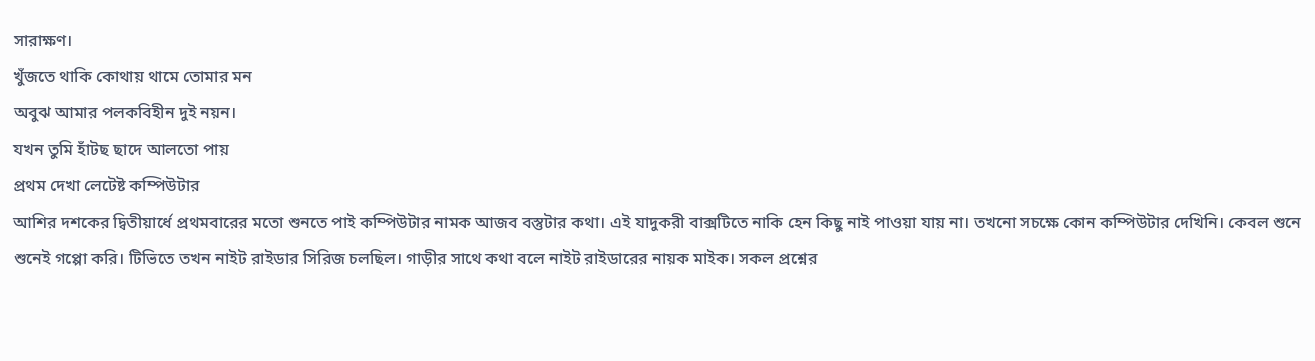সারাক্ষণ।
খুঁজতে থাকি কোথায় থামে তোমার মন
অবুঝ আমার পলকবিহীন দুই নয়ন।
যখন তুমি হাঁটছ ছাদে আলতো পায়
প্রথম দেখা লেটেষ্ট কম্পিউটার
আশির দশকের দ্বিতীয়ার্ধে প্রথমবারের মতো শুনতে পাই কম্পিউটার নামক আজব বস্তুটার কথা। এই যাদুকরী বাক্সটিতে নাকি হেন কিছু নাই পাওয়া যায় না। তখনো সচক্ষে কোন কম্পিউটার দেখিনি। কেবল শুনে শুনেই গপ্পো করি। টিভিতে তখন নাইট রাইডার সিরিজ চলছিল। গাড়ীর সাথে কথা বলে নাইট রাইডারের নায়ক মাইক। সকল প্রশ্নের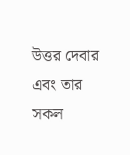উত্তর দেবার এবং তার সকল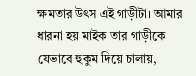ক্ষমতার উৎস এই গাড়ীটা। আমার ধারনা হয় মাইক তার গাড়ীকে যেভাবে হুকুম দিয়ে চালায়,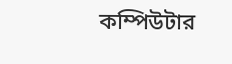কম্পিউটার